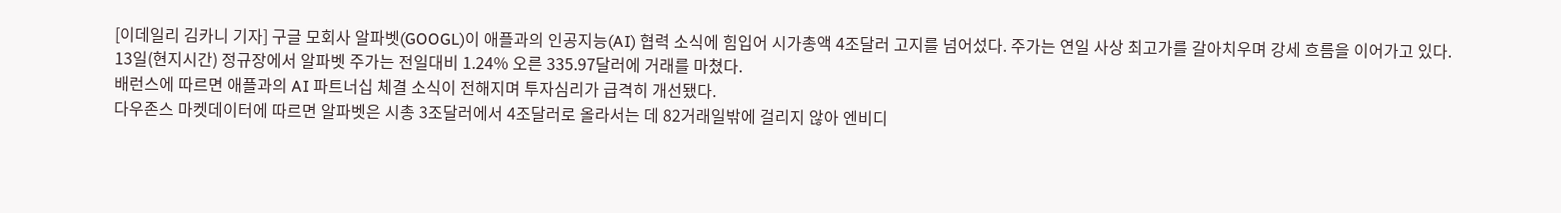[이데일리 김카니 기자] 구글 모회사 알파벳(GOOGL)이 애플과의 인공지능(AI) 협력 소식에 힘입어 시가총액 4조달러 고지를 넘어섰다. 주가는 연일 사상 최고가를 갈아치우며 강세 흐름을 이어가고 있다.
13일(현지시간) 정규장에서 알파벳 주가는 전일대비 1.24% 오른 335.97달러에 거래를 마쳤다.
배런스에 따르면 애플과의 AI 파트너십 체결 소식이 전해지며 투자심리가 급격히 개선됐다.
다우존스 마켓데이터에 따르면 알파벳은 시총 3조달러에서 4조달러로 올라서는 데 82거래일밖에 걸리지 않아 엔비디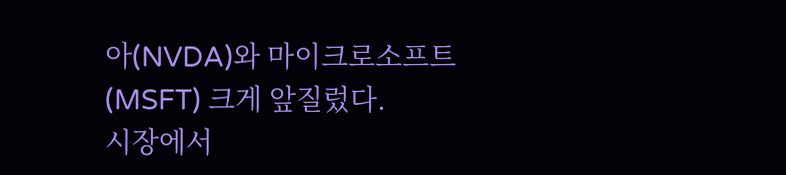아(NVDA)와 마이크로소프트(MSFT) 크게 앞질렀다.
시장에서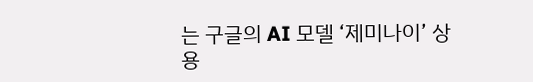는 구글의 AI 모델 ‘제미나이’ 상용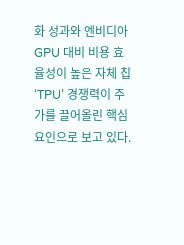화 성과와 엔비디아 GPU 대비 비용 효율성이 높은 자체 칩 ‘TPU’ 경쟁력이 주가를 끌어올린 핵심 요인으로 보고 있다.